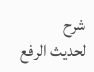شرح
لحديث الرفع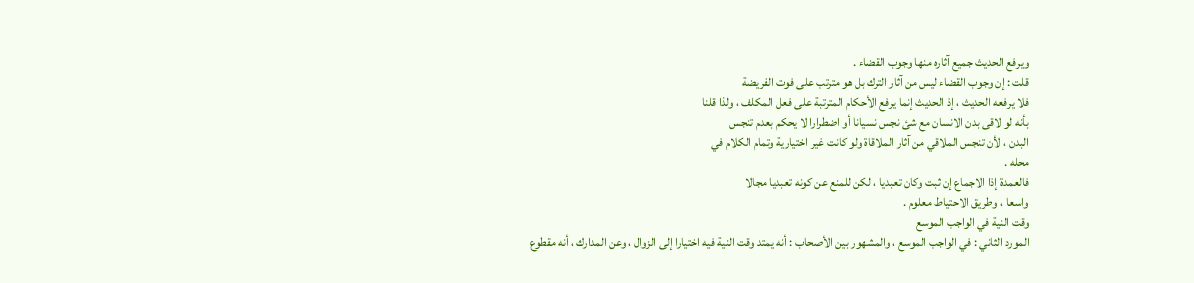ويرفع الحديث جميع آثاره منها وجوب القضاء .
قلت : إن وجوب القضاء ليس من آثار الترك بل هو مترتب على فوت الفريضة
فلا يرفعه الحديث ، إذ الحديث إنما يرفع الأحكام المترتبة على فعل المكلف ، ولذا قلنا
بأنه لو لاقى بدن الانسان مع شئ نجس نسيانا أو اضطرارا لا يحكم بعدم تنجس
البدن ، لأن تنجس الملاقي من آثار الملاقاة ولو كانت غير اختيارية وتمام الكلام في
محله .
فالعمدة إذا الاجماع إن ثبت وكان تعبديا ، لكن للمنع عن كونه تعبديا مجالا
واسعا ، وطريق الاحتياط معلوم .
وقت النية في الواجب الموسع
المورد الثاني : في الواجب الموسع ، والمشهور بين الأصحاب : أنه يمتد وقت النية فيه اختيارا إلى الزوال ، وعن المدارك ، أنه مقطوع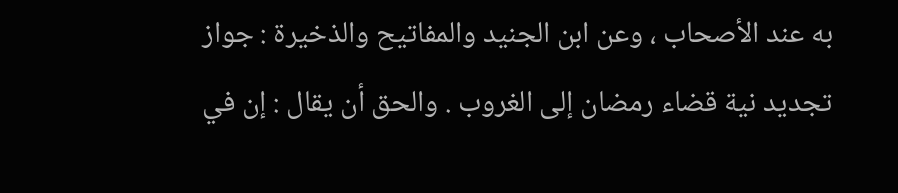به عند الأصحاب ، وعن ابن الجنيد والمفاتيح والذخيرة : جواز تجديد نية قضاء رمضان إلى الغروب . والحق أن يقال : إن في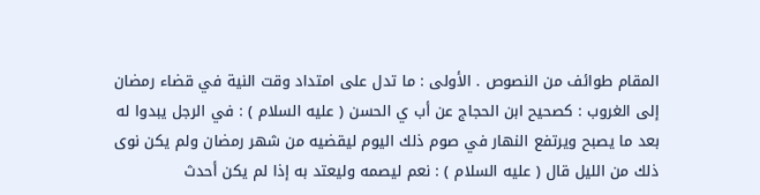المقام طوائف من النصوص . الأولى : ما تدل على امتداد وقت النية في قضاء رمضان إلى الغروب : كصحيح ابن الحجاج عن أب ي الحسن ( عليه السلام ) : في الرجل يبدوا له بعد ما يصبح ويرتفع النهار في صوم ذلك اليوم ليقضيه من شهر رمضان ولم يكن نوى ذلك من الليل قال ( عليه السلام ) : نعم ليصمه وليعتد به إذا لم يكن أحدث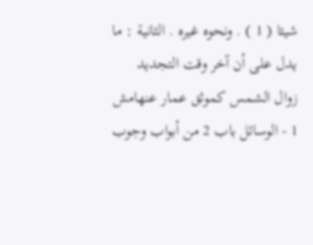شيئا ( 1 ) . ونحوه غيره . الثانية : ما يدل على أن آخر وقت التجديد زوال الشمس كموثق عمار عنهامش
1 - الوسائل باب 2 من أبواب وجوب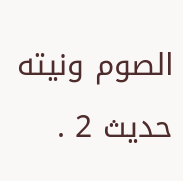الصوم ونيته حديث 2 .